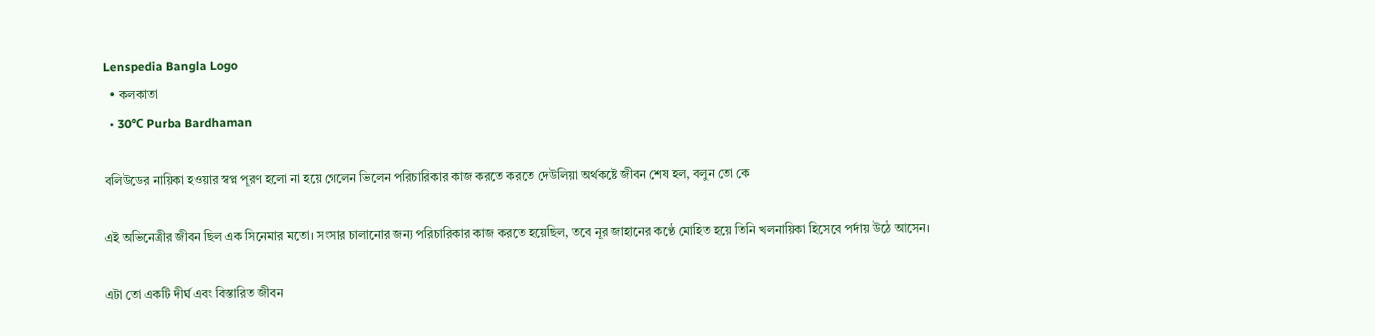Lenspedia Bangla Logo
  • কলকাতা
  • 30℃ Purba Bardhaman

বলিউডের নায়িকা হওয়ার স্বপ্ন পূরণ হলো না হয়ে গেলেন ভিলেন পরিচারিকার কাজ করতে করতে দেউলিয়া অর্থকষ্টে জীবন শেষ হল, বলুন তো কে

এই অভিনেত্রীর জীবন ছিল এক সিনেমার মতো। সংসার চালানোর জন্য পরিচারিকার কাজ করতে হয়েছিল, তবে নূর জাহানের কণ্ঠে মোহিত হয়ে তিনি খলনায়িকা হিসেবে পর্দায় উঠে আসেন।

এটা তো একটি দীর্ঘ এবং বিস্তারিত জীবন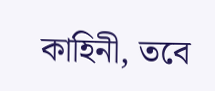কাহিনী, তবে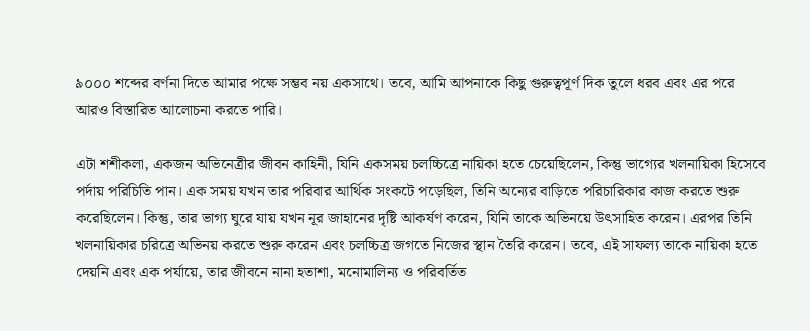৯০০০ শব্দের বর্ণনা দিতে আমার পক্ষে সম্ভব নয় একসাথে। তবে, আমি আপনাকে কিছু গুরুত্বপূর্ণ দিক তুলে ধরব এবং এর পরে আরও বিস্তারিত আলোচনা করতে পারি।

এটা শশীকলা, একজন অভিনেত্রীর জীবন কাহিনী, যিনি একসময় চলচ্চিত্রে নায়িকা হতে চেয়েছিলেন, কিন্তু ভাগ্যের খলনায়িকা হিসেবে পর্দায় পরিচিতি পান। এক সময় যখন তার পরিবার আর্থিক সংকটে পড়েছিল, তিনি অন্যের বাড়িতে পরিচারিকার কাজ করতে শুরু করেছিলেন। কিন্তু, তার ভাগ্য ঘুরে যায় যখন নূর জাহানের দৃষ্টি আকর্ষণ করেন, যিনি তাকে অভিনয়ে উৎসাহিত করেন। এরপর তিনি খলনায়িকার চরিত্রে অভিনয় করতে শুরু করেন এবং চলচ্চিত্র জগতে নিজের স্থান তৈরি করেন। তবে, এই সাফল্য তাকে নায়িকা হতে দেয়নি এবং এক পর্যায়ে, তার জীবনে নানা হতাশা, মনোমালিন্য ও পরিবর্তিত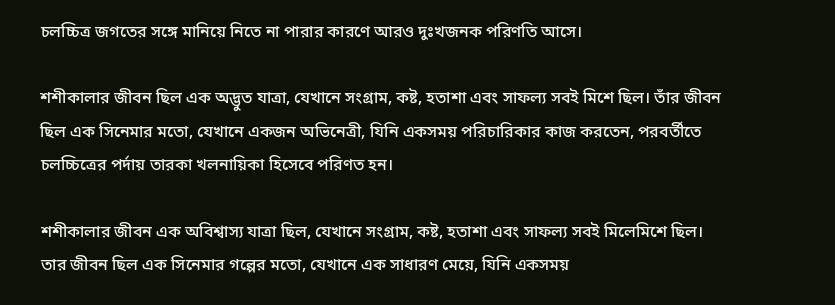চলচ্চিত্র জগতের সঙ্গে মানিয়ে নিতে না পারার কারণে আরও দুঃখজনক পরিণতি আসে।

শশীকালার জীবন ছিল এক অদ্ভুত যাত্রা, যেখানে সংগ্রাম, কষ্ট, হতাশা এবং সাফল্য সবই মিশে ছিল। তাঁর জীবন ছিল এক সিনেমার মতো, যেখানে একজন অভিনেত্রী, যিনি একসময় পরিচারিকার কাজ করতেন, পরবর্তীতে চলচ্চিত্রের পর্দায় তারকা খলনায়িকা হিসেবে পরিণত হন।

শশীকালার জীবন এক অবিশ্বাস্য যাত্রা ছিল, যেখানে সংগ্রাম, কষ্ট, হতাশা এবং সাফল্য সবই মিলেমিশে ছিল। তার জীবন ছিল এক সিনেমার গল্পের মতো, যেখানে এক সাধারণ মেয়ে, যিনি একসময়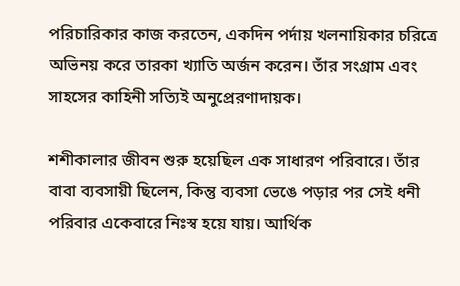পরিচারিকার কাজ করতেন, একদিন পর্দায় খলনায়িকার চরিত্রে অভিনয় করে তারকা খ্যাতি অর্জন করেন। তাঁর সংগ্রাম এবং সাহসের কাহিনী সত্যিই অনুপ্রেরণাদায়ক।

শশীকালার জীবন শুরু হয়েছিল এক সাধারণ পরিবারে। তাঁর বাবা ব্যবসায়ী ছিলেন, কিন্তু ব্যবসা ভেঙে পড়ার পর সেই ধনী পরিবার একেবারে নিঃস্ব হয়ে যায়। আর্থিক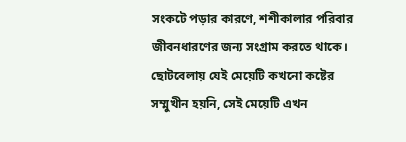সংকটে পড়ার কারণে, শশীকালার পরিবার জীবনধারণের জন্য সংগ্রাম করতে থাকে। ছোটবেলায় যেই মেয়েটি কখনো কষ্টের সম্মুখীন হয়নি, সেই মেয়েটি এখন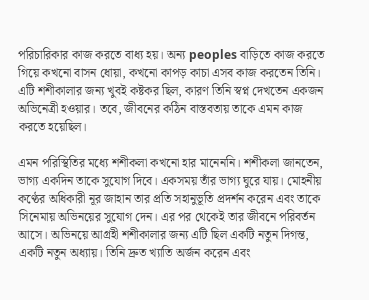পরিচারিকার কাজ করতে বাধ্য হয়। অন্য peoples বাড়িতে কাজ করতে গিয়ে কখনো বাসন ধোয়া, কখনো কাপড় কাচা এসব কাজ করতেন তিনি। এটি শশীকালার জন্য খুবই কষ্টকর ছিল, কারণ তিনি স্বপ্ন দেখতেন একজন অভিনেত্রী হওয়ার। তবে, জীবনের কঠিন বাস্তবতায় তাকে এমন কাজ করতে হয়েছিল।

এমন পরিস্থিতির মধ্যে শশীকলা কখনো হার মানেননি। শশীকলা জানতেন, ভাগ্য একদিন তাকে সুযোগ দিবে। একসময় তাঁর ভাগ্য ঘুরে যায়। মোহনীয় কণ্ঠের অধিকারী নূর জাহান তার প্রতি সহানুভূতি প্রদর্শন করেন এবং তাকে সিনেমায় অভিনয়ের সুযোগ দেন। এর পর থেকেই তার জীবনে পরিবর্তন আসে। অভিনয়ে আগ্রহী শশীকালার জন্য এটি ছিল একটি নতুন দিগন্ত, একটি নতুন অধ্যায়। তিনি দ্রুত খ্যাতি অর্জন করেন এবং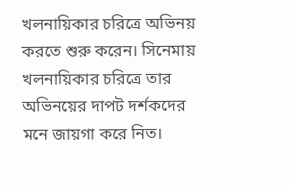খলনায়িকার চরিত্রে অভিনয় করতে শুরু করেন। সিনেমায় খলনায়িকার চরিত্রে তার অভিনয়ের দাপট দর্শকদের মনে জায়গা করে নিত।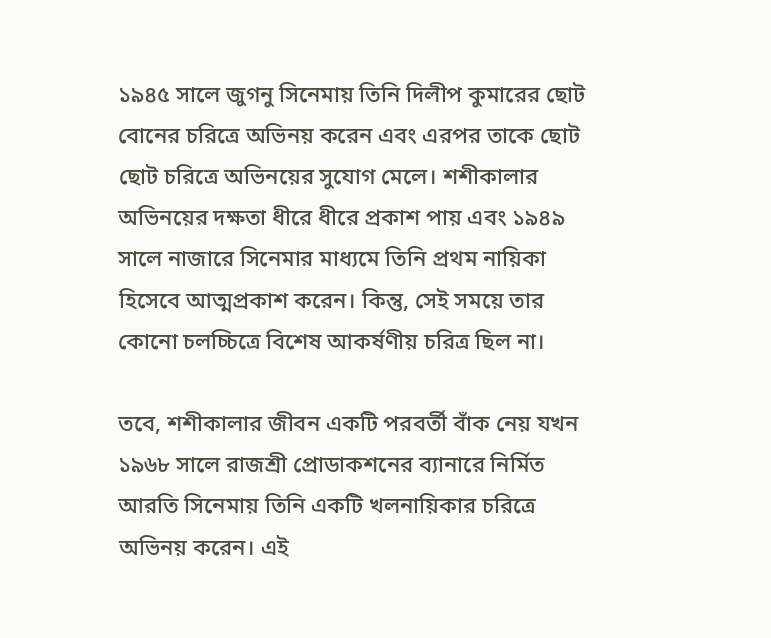১৯৪৫ সালে জুগনু সিনেমায় তিনি দিলীপ কুমারের ছোট বোনের চরিত্রে অভিনয় করেন এবং এরপর তাকে ছোট ছোট চরিত্রে অভিনয়ের সুযোগ মেলে। শশীকালার অভিনয়ের দক্ষতা ধীরে ধীরে প্রকাশ পায় এবং ১৯৪৯ সালে নাজারে সিনেমার মাধ্যমে তিনি প্রথম নায়িকা হিসেবে আত্মপ্রকাশ করেন। কিন্তু, সেই সময়ে তার কোনো চলচ্চিত্রে বিশেষ আকর্ষণীয় চরিত্র ছিল না।

তবে, শশীকালার জীবন একটি পরবর্তী বাঁক নেয় যখন ১৯৬৮ সালে রাজশ্রী প্রোডাকশনের ব্যানারে নির্মিত আরতি সিনেমায় তিনি একটি খলনায়িকার চরিত্রে অভিনয় করেন। এই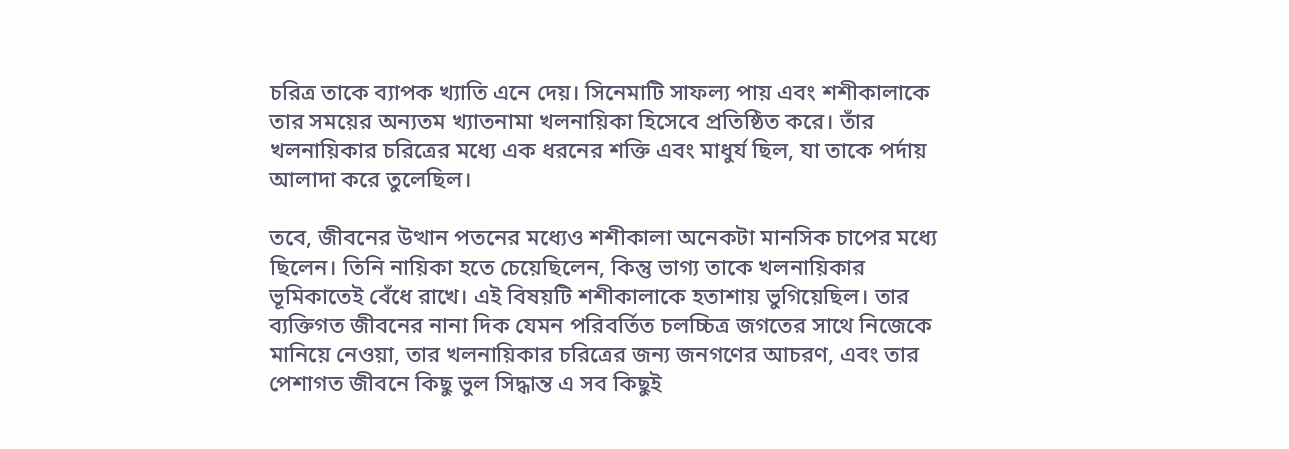চরিত্র তাকে ব্যাপক খ্যাতি এনে দেয়। সিনেমাটি সাফল্য পায় এবং শশীকালাকে তার সময়ের অন্যতম খ্যাতনামা খলনায়িকা হিসেবে প্রতিষ্ঠিত করে। তাঁর খলনায়িকার চরিত্রের মধ্যে এক ধরনের শক্তি এবং মাধুর্য ছিল, যা তাকে পর্দায় আলাদা করে তুলেছিল।

তবে, জীবনের উত্থান পতনের মধ্যেও শশীকালা অনেকটা মানসিক চাপের মধ্যে ছিলেন। তিনি নায়িকা হতে চেয়েছিলেন, কিন্তু ভাগ্য তাকে খলনায়িকার ভূমিকাতেই বেঁধে রাখে। এই বিষয়টি শশীকালাকে হতাশায় ভুগিয়েছিল। তার ব্যক্তিগত জীবনের নানা দিক যেমন পরিবর্তিত চলচ্চিত্র জগতের সাথে নিজেকে মানিয়ে নেওয়া, তার খলনায়িকার চরিত্রের জন্য জনগণের আচরণ, এবং তার পেশাগত জীবনে কিছু ভুল সিদ্ধান্ত এ সব কিছুই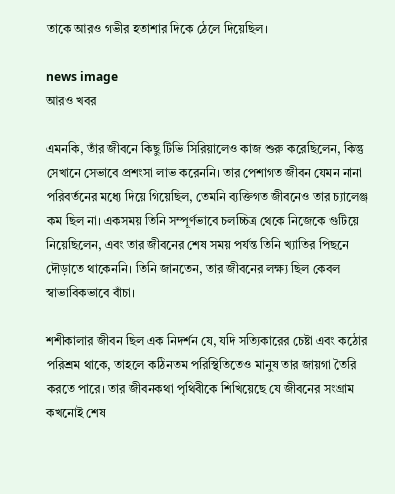তাকে আরও গভীর হতাশার দিকে ঠেলে দিয়েছিল।

news image
আরও খবর

এমনকি, তাঁর জীবনে কিছু টিভি সিরিয়ালেও কাজ শুরু করেছিলেন, কিন্তু সেখানে সেভাবে প্রশংসা লাভ করেননি। তার পেশাগত জীবন যেমন নানা পরিবর্তনের মধ্যে দিয়ে গিয়েছিল, তেমনি ব্যক্তিগত জীবনেও তার চ্যালেঞ্জ কম ছিল না। একসময় তিনি সম্পূর্ণভাবে চলচ্চিত্র থেকে নিজেকে গুটিয়ে নিয়েছিলেন, এবং তার জীবনের শেষ সময় পর্যন্ত তিনি খ্যাতির পিছনে দৌড়াতে থাকেননি। তিনি জানতেন, তার জীবনের লক্ষ্য ছিল কেবল স্বাভাবিকভাবে বাঁচা।

শশীকালার জীবন ছিল এক নিদর্শন যে, যদি সত্যিকারের চেষ্টা এবং কঠোর পরিশ্রম থাকে, তাহলে কঠিনতম পরিস্থিতিতেও মানুষ তার জায়গা তৈরি করতে পারে। তার জীবনকথা পৃথিবীকে শিখিয়েছে যে জীবনের সংগ্রাম কখনোই শেষ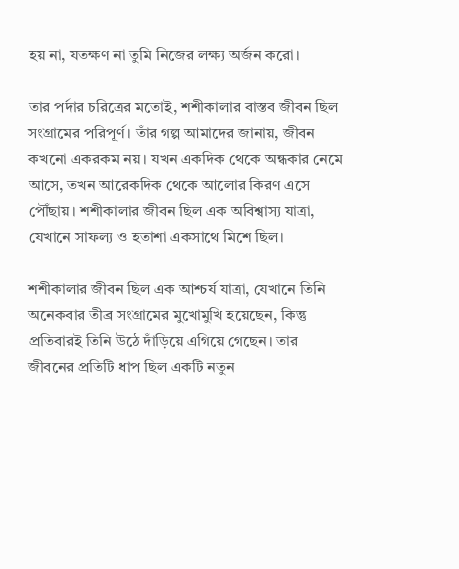হয় না, যতক্ষণ না তুমি নিজের লক্ষ্য অর্জন করো।

তার পর্দার চরিত্রের মতোই, শশীকালার বাস্তব জীবন ছিল সংগ্রামের পরিপূর্ণ। তাঁর গল্প আমাদের জানায়, জীবন কখনো একরকম নয়। যখন একদিক থেকে অন্ধকার নেমে আসে, তখন আরেকদিক থেকে আলোর কিরণ এসে পৌঁছায়। শশীকালার জীবন ছিল এক অবিশ্বাস্য যাত্রা, যেখানে সাফল্য ও হতাশা একসাথে মিশে ছিল।

শশীকালার জীবন ছিল এক আশ্চর্য যাত্রা, যেখানে তিনি অনেকবার তীব্র সংগ্রামের মুখোমুখি হয়েছেন, কিন্তু প্রতিবারই তিনি উঠে দাঁড়িয়ে এগিয়ে গেছেন। তার জীবনের প্রতিটি ধাপ ছিল একটি নতুন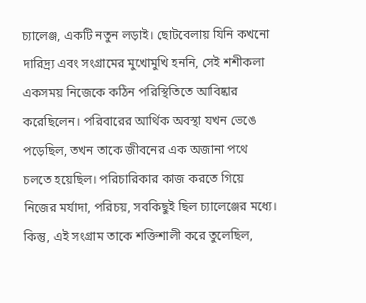চ্যালেঞ্জ, একটি নতুন লড়াই। ছোটবেলায় যিনি কখনো দারিদ্র্য এবং সংগ্রামের মুখোমুখি হননি, সেই শশীকলা একসময় নিজেকে কঠিন পরিস্থিতিতে আবিষ্কার করেছিলেন। পরিবারের আর্থিক অবস্থা যখন ভেঙে পড়েছিল, তখন তাকে জীবনের এক অজানা পথে চলতে হয়েছিল। পরিচারিকার কাজ করতে গিয়ে নিজের মর্যাদা, পরিচয়, সবকিছুই ছিল চ্যালেঞ্জের মধ্যে। কিন্তু, এই সংগ্রাম তাকে শক্তিশালী করে তুলেছিল,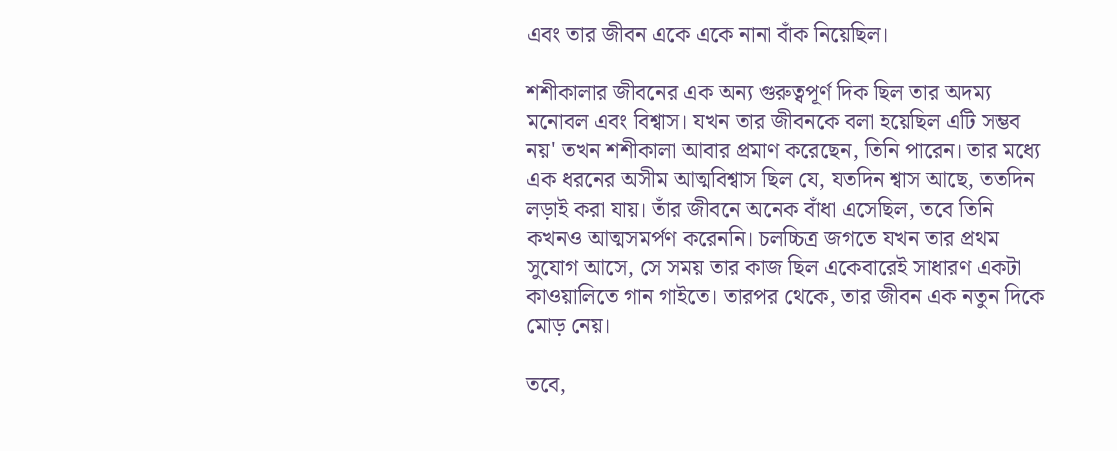এবং তার জীবন একে একে নানা বাঁক নিয়েছিল।

শশীকালার জীবনের এক অন্য গুরুত্বপূর্ণ দিক ছিল তার অদম্য মনোবল এবং বিশ্বাস। যখন তার জীবনকে বলা হয়েছিল এটি সম্ভব নয়' তখন শশীকালা আবার প্রমাণ করেছেন, তিনি পারেন। তার মধ্যে এক ধরনের অসীম আত্মবিশ্বাস ছিল যে, যতদিন শ্বাস আছে, ততদিন লড়াই করা যায়। তাঁর জীবনে অনেক বাঁধা এসেছিল, তবে তিনি কখনও আত্মসমর্পণ করেননি। চলচ্চিত্র জগতে যখন তার প্রথম সুযোগ আসে, সে সময় তার কাজ ছিল একেবারেই সাধারণ একটা কাওয়ালিতে গান গাইতে। তারপর থেকে, তার জীবন এক নতুন দিকে মোড় নেয়।

তবে,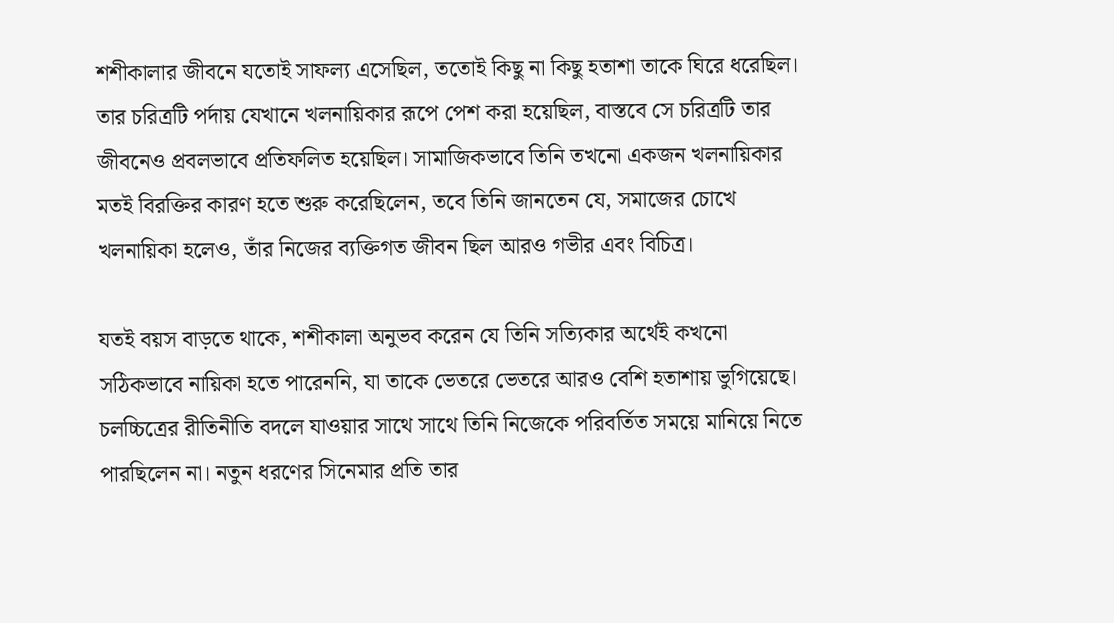শশীকালার জীবনে যতোই সাফল্য এসেছিল, ততোই কিছু না কিছু হতাশা তাকে ঘিরে ধরেছিল। তার চরিত্রটি পর্দায় যেখানে খলনায়িকার রূপে পেশ করা হয়েছিল, বাস্তবে সে চরিত্রটি তার জীবনেও প্রবলভাবে প্রতিফলিত হয়েছিল। সামাজিকভাবে তিনি তখনো একজন খলনায়িকার মতই বিরক্তির কারণ হতে শুরু করেছিলেন, তবে তিনি জানতেন যে, সমাজের চোখে খলনায়িকা হলেও, তাঁর নিজের ব্যক্তিগত জীবন ছিল আরও গভীর এবং বিচিত্র।

যতই বয়স বাড়তে থাকে, শশীকালা অনুভব করেন যে তিনি সত্যিকার অর্থেই কখনো সঠিকভাবে নায়িকা হতে পারেননি, যা তাকে ভেতরে ভেতরে আরও বেশি হতাশায় ভুগিয়েছে। চলচ্চিত্রের রীতিনীতি বদলে যাওয়ার সাথে সাথে তিনি নিজেকে পরিবর্তিত সময়ে মানিয়ে নিতে পারছিলেন না। নতুন ধরণের সিনেমার প্রতি তার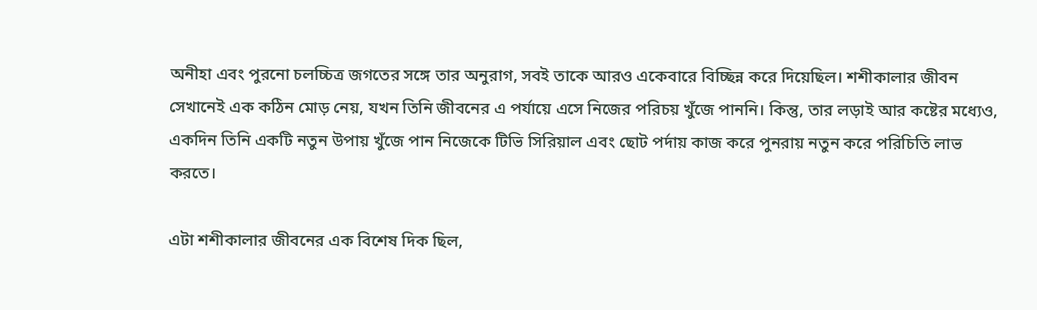অনীহা এবং পুরনো চলচ্চিত্র জগতের সঙ্গে তার অনুরাগ, সবই তাকে আরও একেবারে বিচ্ছিন্ন করে দিয়েছিল। শশীকালার জীবন সেখানেই এক কঠিন মোড় নেয়, যখন তিনি জীবনের এ পর্যায়ে এসে নিজের পরিচয় খুঁজে পাননি। কিন্তু, তার লড়াই আর কষ্টের মধ্যেও, একদিন তিনি একটি নতুন উপায় খুঁজে পান নিজেকে টিভি সিরিয়াল এবং ছোট পর্দায় কাজ করে পুনরায় নতুন করে পরিচিতি লাভ করতে।

এটা শশীকালার জীবনের এক বিশেষ দিক ছিল,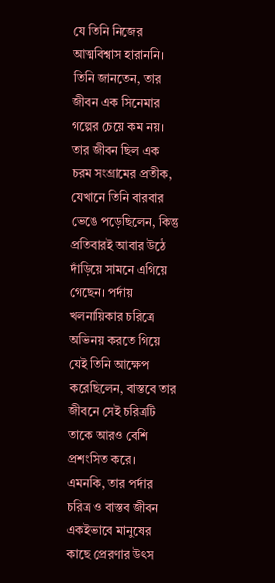যে তিনি নিজের আত্মবিশ্বাস হারাননি। তিনি জানতেন, তার জীবন এক সিনেমার গল্পের চেয়ে কম নয়। তার জীবন ছিল এক চরম সংগ্রামের প্রতীক, যেখানে তিনি বারবার ভেঙে পড়েছিলেন, কিন্তু প্রতিবারই আবার উঠে দাঁড়িয়ে সামনে এগিয়ে গেছেন। পর্দায় খলনায়িকার চরিত্রে অভিনয় করতে গিয়ে যেই তিনি আক্ষেপ করেছিলেন, বাস্তবে তার জীবনে সেই চরিত্রটি তাকে আরও বেশি প্রশংসিত করে। এমনকি, তার পর্দার চরিত্র ও বাস্তব জীবন একইভাবে মানুষের কাছে প্রেরণার উৎস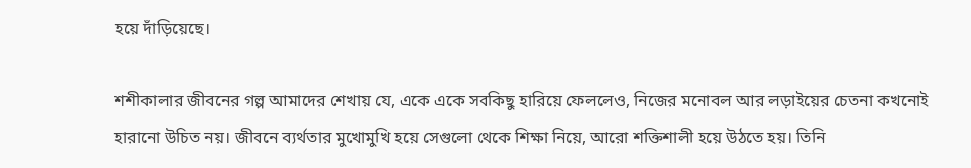হয়ে দাঁড়িয়েছে।

শশীকালার জীবনের গল্প আমাদের শেখায় যে, একে একে সবকিছু হারিয়ে ফেললেও, নিজের মনোবল আর লড়াইয়ের চেতনা কখনোই হারানো উচিত নয়। জীবনে ব্যর্থতার মুখোমুখি হয়ে সেগুলো থেকে শিক্ষা নিয়ে, আরো শক্তিশালী হয়ে উঠতে হয়। তিনি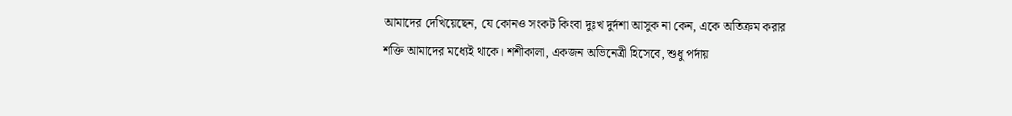আমাদের দেখিয়েছেন, যে কোনও সংকট কিংবা দুঃখ দুর্দশা আসুক না কেন, একে অতিক্রম করার শক্তি আমাদের মধ্যেই থাকে। শশীকালা, একজন অভিনেত্রী হিসেবে, শুধু পর্দায়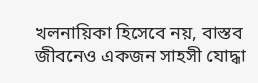খলনায়িকা হিসেবে নয়, বাস্তব জীবনেও একজন সাহসী যোদ্ধা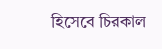হিসেবে চিরকাল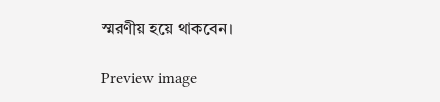স্মরণীয় হয়ে থাকবেন।

Preview image